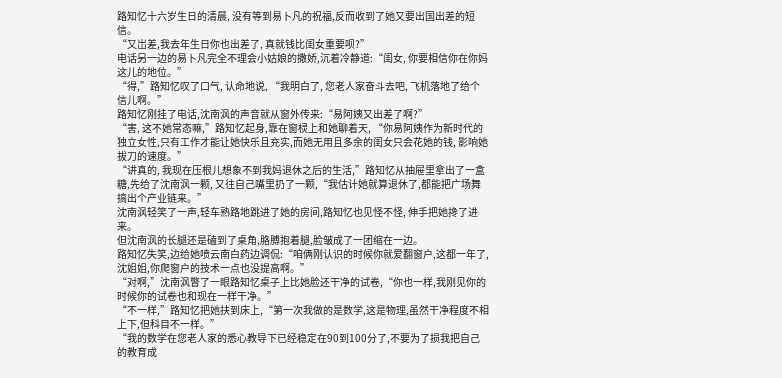路知忆十六岁生日的清晨, 没有等到易卜凡的祝福,反而收到了她又要出国出差的短信。
“又岀差,我去年生日你也出差了, 真就钱比闺女重要呗?”
电话另一边的易卜凡完全不理会小姑娘的撒娇,沉着冷静道:“闺女, 你要相信你在你妈这儿的地位。”
“得,”路知忆叹了口气, 认命地说, “我明白了, 您老人家奋斗去吧, 飞机落地了给个信儿啊。”
路知忆刚挂了电话,沈南沨的声音就从窗外传来:“易阿姨又出差了啊?”
“害, 这不她常态嘛,”路知忆起身,靠在窗棂上和她聊着天, “你易阿姨作为新时代的独立女性,只有工作才能让她快乐且充实,而她无用且多余的闺女只会花她的钱, 影响她拔刀的速度。”
“讲真的, 我现在压根儿想象不到我妈退休之后的生活,”路知忆从抽屉里拿出了一盒糖,先给了沈南沨一颗, 又往自己嘴里扔了一颗,“我估计她就算退休了,都能把广场舞搞出个产业链来。”
沈南沨轻笑了一声,轻车熟路地跳进了她的房间,路知忆也见怪不怪, 伸手把她搀了进来。
但沈南沨的长腿还是磕到了桌角,胳膊抱着腿,脸皱成了一团缩在一边。
路知忆失笑,边给她喷云南白药边调侃:“咱俩刚认识的时候你就爱翻窗户,这都一年了,沈姐姐,你爬窗户的技术一点也没提高啊。”
“对啊,”沈南沨瞥了一眼路知忆桌子上比她脸还干净的试卷,“你也一样,我刚见你的时候你的试卷也和现在一样干净。”
“不一样,”路知忆把她扶到床上,“第一次我做的是数学,这是物理,虽然干净程度不相上下,但科目不一样。”
“我的数学在您老人家的悉心教导下已经稳定在90到100分了,不要为了损我把自己的教育成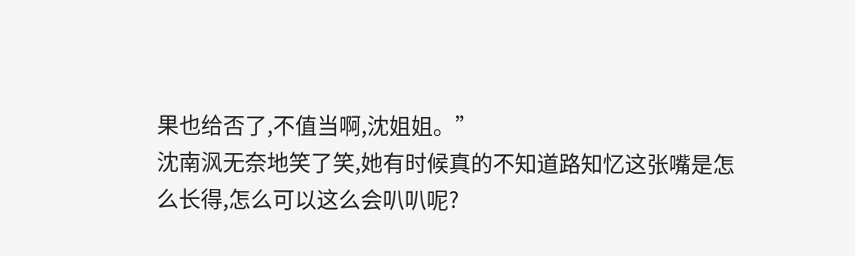果也给否了,不值当啊,沈姐姐。”
沈南沨无奈地笑了笑,她有时候真的不知道路知忆这张嘴是怎么长得,怎么可以这么会叭叭呢?